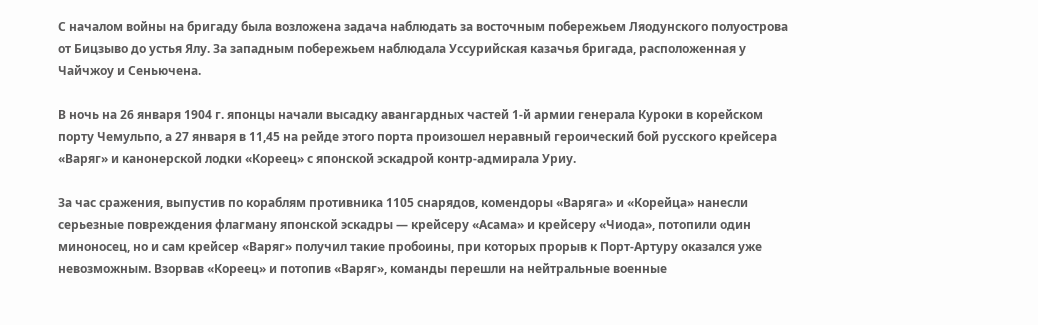С началом войны на бригаду была возложена задача наблюдать за восточным побережьем Ляодунского полуострова от Бицзыво до устья Ялу. За западным побережьем наблюдала Уссурийская казачья бригада, расположенная у Чайчжоу и Сеньючена.

В ночь на 26 января 1904 г. японцы начали высадку авангардных частей 1-й армии генерала Куроки в корейском порту Чемульпо, а 27 января в 11,45 на рейде этого порта произошел неравный героический бой русского крейсера «Варяг» и канонерской лодки «Кореец» с японской эскадрой контр-адмирала Уриу.

За час сражения, выпустив по кораблям противника 1105 снарядов, комендоры «Варяга» и «Корейца» нанесли серьезные повреждения флагману японской эскадры — крейсеру «Асама» и крейсеру «Чиода», потопили один миноносец, но и сам крейсер «Варяг» получил такие пробоины, при которых прорыв к Порт-Артуру оказался уже невозможным. Взорвав «Кореец» и потопив «Варяг», команды перешли на нейтральные военные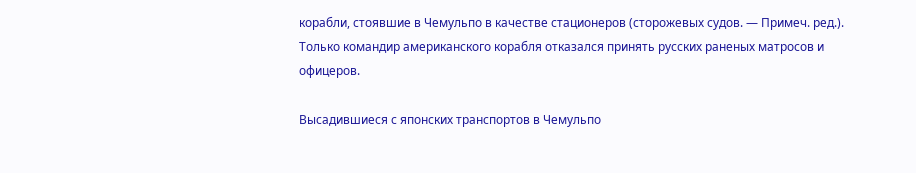корабли, стоявшие в Чемульпо в качестве стационеров (сторожевых судов. — Примеч. ред.). Только командир американского корабля отказался принять русских раненых матросов и офицеров.

Высадившиеся с японских транспортов в Чемульпо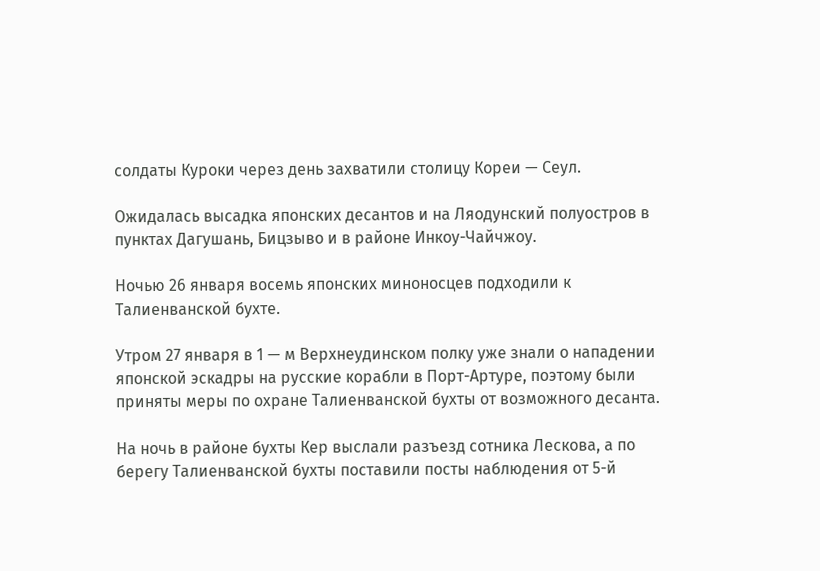солдаты Куроки через день захватили столицу Кореи — Сеул.

Ожидалась высадка японских десантов и на Ляодунский полуостров в пунктах Дагушань, Бицзыво и в районе Инкоу-Чайчжоу.

Ночью 26 января восемь японских миноносцев подходили к Талиенванской бухте.

Утром 27 января в 1 — м Верхнеудинском полку уже знали о нападении японской эскадры на русские корабли в Порт-Артуре, поэтому были приняты меры по охране Талиенванской бухты от возможного десанта.

На ночь в районе бухты Кер выслали разъезд сотника Лескова, а по берегу Талиенванской бухты поставили посты наблюдения от 5-й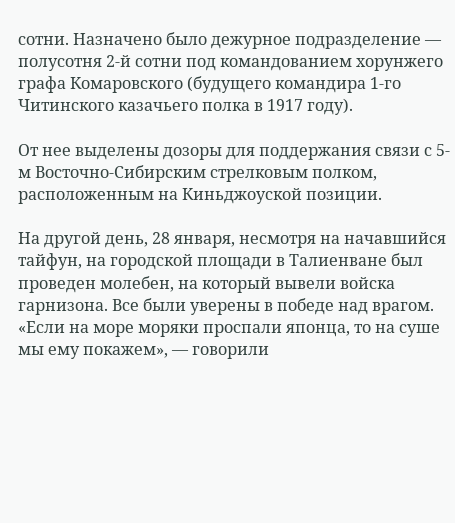сотни. Назначено было дежурное подразделение — полусотня 2-й сотни под командованием хорунжего графа Комаровского (будущего командира 1-го Читинского казачьего полка в 1917 году).

От нее выделены дозоры для поддержания связи с 5-м Восточно-Сибирским стрелковым полком, расположенным на Киньджоуской позиции.

На другой день, 28 января, несмотря на начавшийся тайфун, на городской площади в Талиенване был проведен молебен, на который вывели войска гарнизона. Все были уверены в победе над врагом. «Если на море моряки проспали японца, то на суше мы ему покажем», — говорили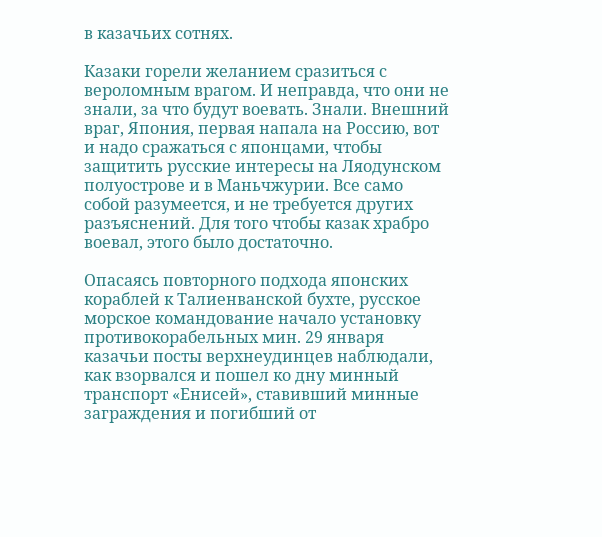в казачьих сотнях.

Казаки горели желанием сразиться с вероломным врагом. И неправда, что они не знали, за что будут воевать. Знали. Внешний враг, Япония, первая напала на Россию, вот и надо сражаться с японцами, чтобы защитить русские интересы на Ляодунском полуострове и в Маньчжурии. Все само собой разумеется, и не требуется других разъяснений. Для того чтобы казак храбро воевал, этого было достаточно.

Опасаясь повторного подхода японских кораблей к Талиенванской бухте, русское морское командование начало установку противокорабельных мин. 29 января казачьи посты верхнеудинцев наблюдали, как взорвался и пошел ко дну минный транспорт «Енисей», ставивший минные заграждения и погибший от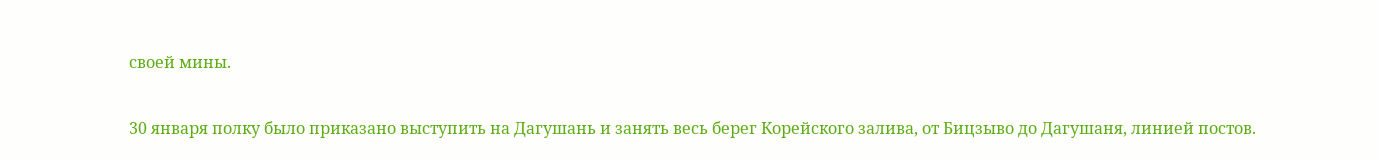своей мины.

30 января полку было приказано выступить на Дагушань и занять весь берег Корейского залива, от Бицзыво до Дагушаня, линией постов.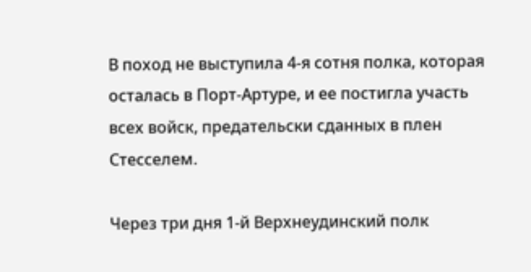В поход не выступила 4-я сотня полка, которая осталась в Порт-Артуре, и ее постигла участь всех войск, предательски сданных в плен Стесселем.

Через три дня 1-й Верхнеудинский полк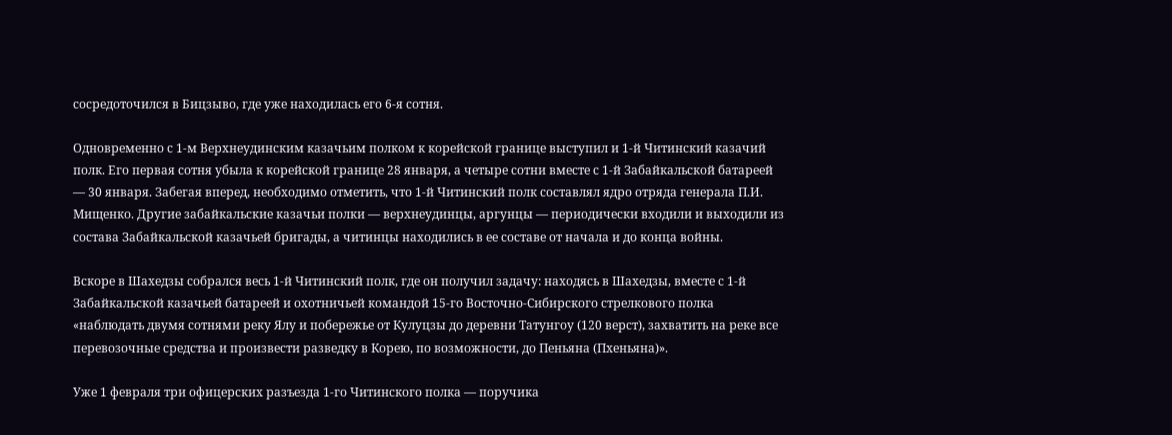сосредоточился в Бицзыво, где уже находилась его 6-я сотня.

Одновременно с 1-м Верхнеудинским казачьим полком к корейской границе выступил и 1-й Читинский казачий полк. Его первая сотня убыла к корейской границе 28 января, а четыре сотни вместе с 1-й Забайкальской батареей — 30 января. Забегая вперед, необходимо отметить, что 1-й Читинский полк составлял ядро отряда генерала П.И. Мищенко. Другие забайкальские казачьи полки — верхнеудинцы, аргунцы — периодически входили и выходили из состава Забайкальской казачьей бригады, а читинцы находились в ее составе от начала и до конца войны.

Вскоре в Шахедзы собрался весь 1-й Читинский полк, где он получил задачу: находясь в Шахедзы, вместе с 1-й Забайкальской казачьей батареей и охотничьей командой 15-го Восточно-Сибирского стрелкового полка «наблюдать двумя сотнями реку Ялу и побережье от Кулуцзы до деревни Татунгоу (120 верст), захватить на реке все перевозочные средства и произвести разведку в Корею, по возможности, до Пеньяна (Пхеньяна)».

Уже 1 февраля три офицерских разъезда 1-го Читинского полка — поручика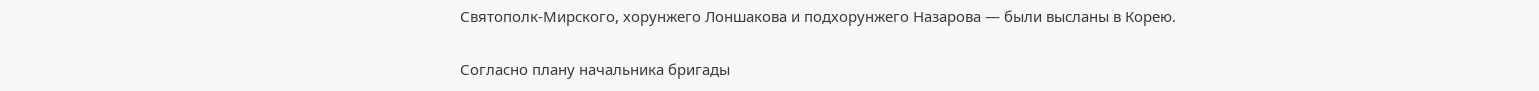Святополк-Мирского, хорунжего Лоншакова и подхорунжего Назарова — были высланы в Корею.

Согласно плану начальника бригады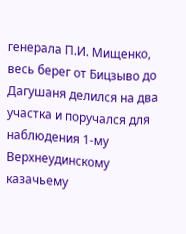генерала П.И. Мищенко, весь берег от Бицзыво до Дагушаня делился на два участка и поручался для наблюдения 1-му Верхнеудинскому казачьему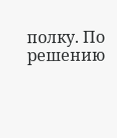полку. По решению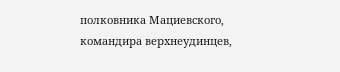полковника Мациевского, командира верхнеудинцев,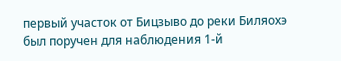первый участок от Бицзыво до реки Биляохэ был поручен для наблюдения 1-й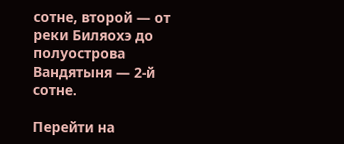сотне, второй — от реки Биляохэ до полуострова Вандятыня — 2-й сотне.

Перейти на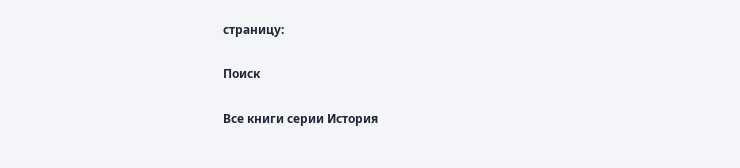страницу:

Поиск

Все книги серии История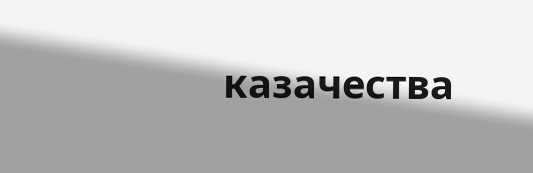казачества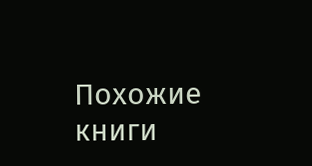Похожие книги